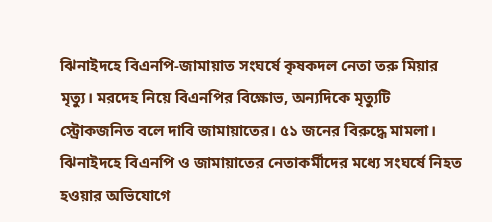ঝিনাইদহে বিএনপি-জামায়াত সংঘর্ষে কৃষকদল নেতা তরু মিয়ার মৃত্যু। মরদেহ নিয়ে বিএনপির বিক্ষোভ, অন্যদিকে মৃত্যুটি স্ট্রোকজনিত বলে দাবি জামায়াতের। ৫১ জনের বিরুদ্ধে মামলা।
ঝিনাইদহে বিএনপি ও জামায়াতের নেতাকর্মীদের মধ্যে সংঘর্ষে নিহত হওয়ার অভিযোগে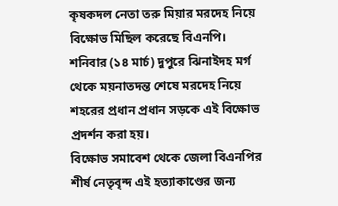কৃষকদল নেতা তরু মিয়ার মরদেহ নিয়ে বিক্ষোভ মিছিল করেছে বিএনপি। শনিবার (১৪ মার্চ) দুপুরে ঝিনাইদহ মর্গ থেকে ময়নাতদন্ত শেষে মরদেহ নিয়ে শহরের প্রধান প্রধান সড়কে এই বিক্ষোভ প্রদর্শন করা হয়।
বিক্ষোভ সমাবেশ থেকে জেলা বিএনপির শীর্ষ নেতৃবৃন্দ এই হত্যাকাণ্ডের জন্য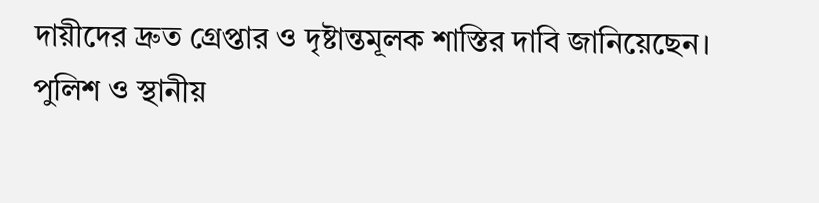দায়ীদের দ্রুত গ্রেপ্তার ও দৃষ্টান্তমূলক শাস্তির দাবি জানিয়েছেন।
পুলিশ ও স্থানীয়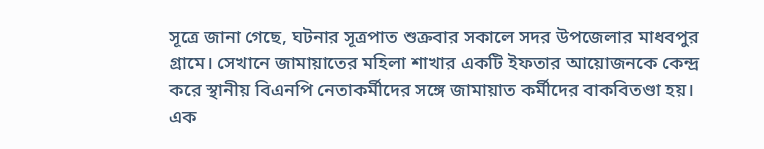সূত্রে জানা গেছে, ঘটনার সূত্রপাত শুক্রবার সকালে সদর উপজেলার মাধবপুর গ্রামে। সেখানে জামায়াতের মহিলা শাখার একটি ইফতার আয়োজনকে কেন্দ্র করে স্থানীয় বিএনপি নেতাকর্মীদের সঙ্গে জামায়াত কর্মীদের বাকবিতণ্ডা হয়। এক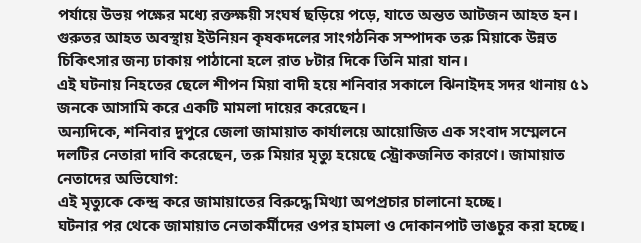পর্যায়ে উভয় পক্ষের মধ্যে রক্তক্ষয়ী সংঘর্ষ ছড়িয়ে পড়ে, যাতে অন্তত আটজন আহত হন।
গুরুতর আহত অবস্থায় ইউনিয়ন কৃষকদলের সাংগঠনিক সম্পাদক তরু মিয়াকে উন্নত চিকিৎসার জন্য ঢাকায় পাঠানো হলে রাত ৮টার দিকে তিনি মারা যান।
এই ঘটনায় নিহতের ছেলে শীপন মিয়া বাদী হয়ে শনিবার সকালে ঝিনাইদহ সদর থানায় ৫১ জনকে আসামি করে একটি মামলা দায়ের করেছেন।
অন্যদিকে, শনিবার দুপুরে জেলা জামায়াত কার্যালয়ে আয়োজিত এক সংবাদ সম্মেলনে দলটির নেতারা দাবি করেছেন, তরু মিয়ার মৃত্যু হয়েছে স্ট্রোকজনিত কারণে। জামায়াত নেতাদের অভিযোগ:
এই মৃত্যুকে কেন্দ্র করে জামায়াতের বিরুদ্ধে মিথ্যা অপপ্রচার চালানো হচ্ছে।
ঘটনার পর থেকে জামায়াত নেতাকর্মীদের ওপর হামলা ও দোকানপাট ভাঙচুর করা হচ্ছে।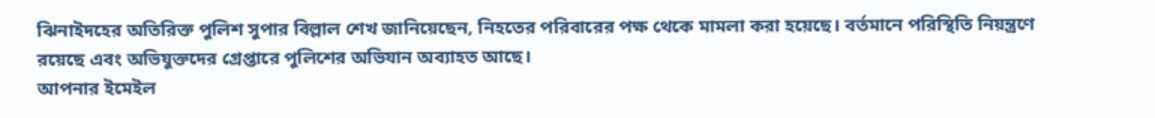ঝিনাইদহের অতিরিক্ত পুলিশ সুপার বিল্লাল শেখ জানিয়েছেন, নিহতের পরিবারের পক্ষ থেকে মামলা করা হয়েছে। বর্তমানে পরিস্থিতি নিয়ন্ত্রণে রয়েছে এবং অভিযুক্তদের গ্রেপ্তারে পুলিশের অভিযান অব্যাহত আছে।
আপনার ইমেইল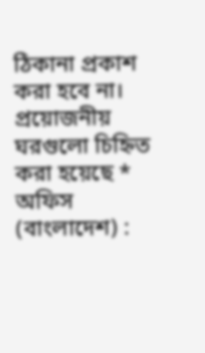ঠিকানা প্রকাশ করা হবে না। প্রয়োজনীয় ঘরগুলো চিহ্নিত করা হয়েছে *
অফিস (বাংলাদেশ) :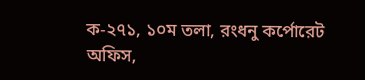ক-২৭১, ১০ম তলা, রংধনু কর্পোরেট অফিস,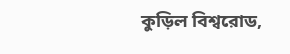কুড়িল বিশ্বরোড,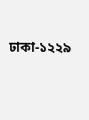ঢাকা-১২২৯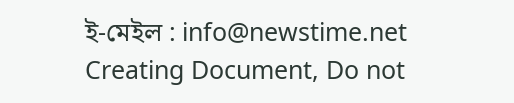ই-মেইল : info@newstime.net
Creating Document, Do not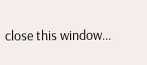close this window...